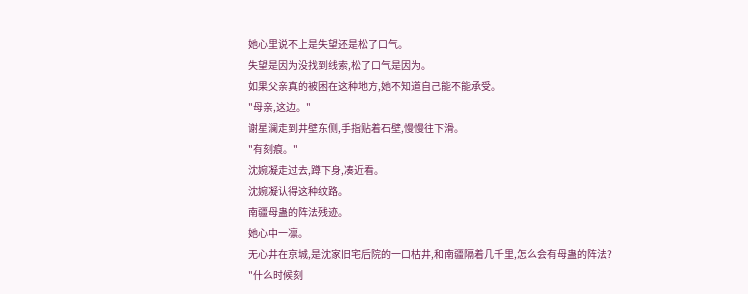她心里说不上是失望还是松了口气。
失望是因为没找到线索,松了口气是因为。
如果父亲真的被困在这种地方,她不知道自己能不能承受。
"母亲,这边。"
谢星澜走到井壁东侧,手指贴着石壁,慢慢往下滑。
"有刻痕。"
沈婉凝走过去,蹲下身,凑近看。
沈婉凝认得这种纹路。
南疆母蛊的阵法残迹。
她心中一凛。
无心井在京城,是沈家旧宅后院的一口枯井,和南疆隔着几千里,怎么会有母蛊的阵法?
"什么时候刻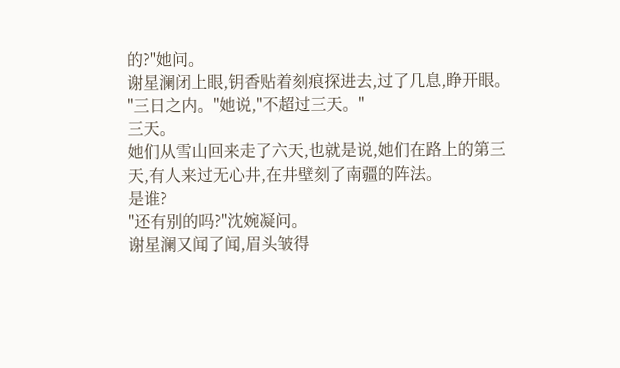的?"她问。
谢星澜闭上眼,钥香贴着刻痕探进去,过了几息,睁开眼。
"三日之内。"她说,"不超过三天。"
三天。
她们从雪山回来走了六天,也就是说,她们在路上的第三天,有人来过无心井,在井壁刻了南疆的阵法。
是谁?
"还有别的吗?"沈婉凝问。
谢星澜又闻了闻,眉头皱得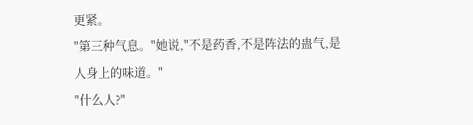更紧。
"第三种气息。"她说,"不是药香,不是阵法的蛊气,是人身上的味道。"
"什么人?"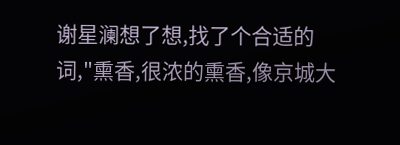谢星澜想了想,找了个合适的词,"熏香,很浓的熏香,像京城大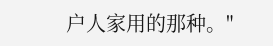户人家用的那种。"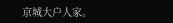京城大户人家。